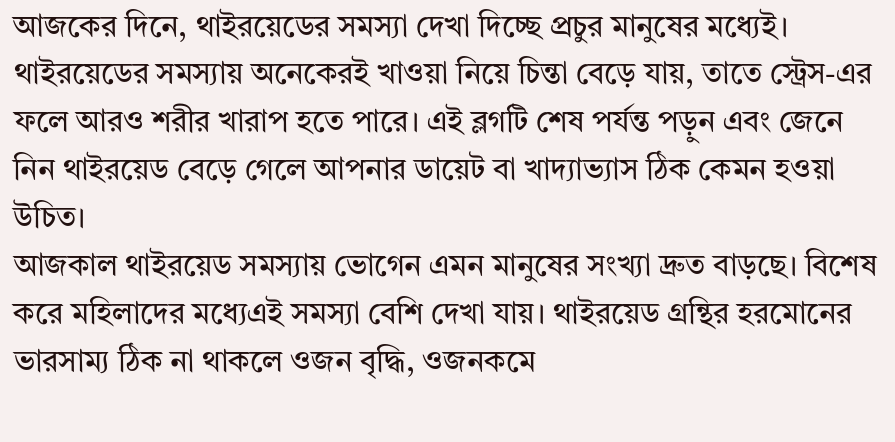আজকের দিনে, থাইরয়েডের সমস্যা দেখা দিচ্ছে প্রচুর মানুষের মধ্যেই। থাইরয়েডের সমস্যায় অনেকেরই খাওয়া নিয়ে চিন্তা বেড়ে যায়, তাতে স্ট্রেস-এর ফলে আরও শরীর খারাপ হতে পারে। এই ব্লগটি শেষ পর্যন্ত পড়ুন এবং জেনে নিন থাইরয়েড বেড়ে গেলে আপনার ডায়েট বা খাদ্যাভ্যাস ঠিক কেমন হওয়া উচিত।
আজকাল থাইরয়েড সমস্যায় ভোগেন এমন মানুষের সংখ্যা দ্রুত বাড়ছে। বিশেষ করে মহিলাদের মধ্যেএই সমস্যা বেশি দেখা যায়। থাইরয়েড গ্রন্থির হরমোনের ভারসাম্য ঠিক না থাকলে ওজন বৃদ্ধি, ওজনকমে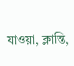যাওয়া, ক্লান্তি,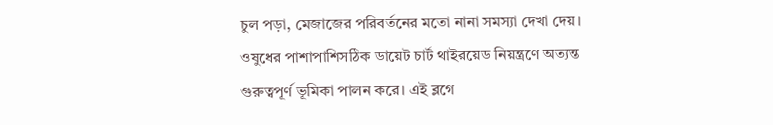চুল পড়া, মেজাজের পরিবর্তনের মতো নানা সমস্যা দেখা দেয়। ওষুধের পাশাপাশিসঠিক ডায়েট চার্ট থাইরয়েড নিয়ন্ত্রণে অত্যন্ত গুরুত্বপূর্ণ ভূমিকা পালন করে। এই ব্লগে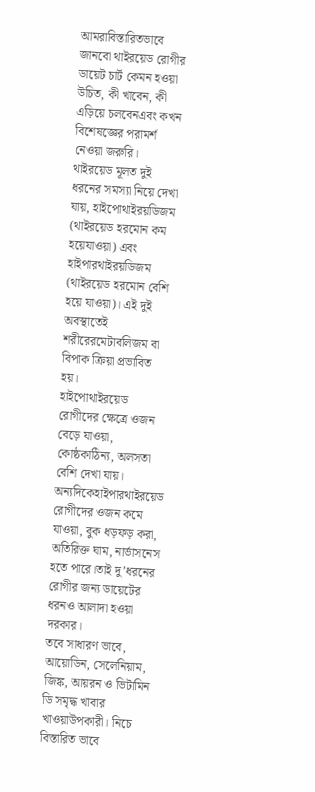আমরাবিস্তারিতভাবে জানবো থাইরয়েড রোগীর ডায়েট চার্ট কেমন হওয়া উচিত, কী খাবেন, কী এড়িয়ে চলবেনএবং কখন বিশেষজ্ঞের পরামর্শ নেওয়া জরুরি।
থাইরয়েড মূলত দুই ধরনের সমস্যা নিয়ে দেখা যায়, হাইপোথাইরয়ডিজম (থাইরয়েড হরমোন কম হয়েযাওয়া) এবং হাইপারথাইরয়ডিজম (থাইরয়েড হরমোন বেশি হয়ে যাওয়া)। এই দুই অবস্থাতেই শরীরেরমেটাবলিজম বা বিপাক ক্রিয়া প্রভাবিত হয়।
হাইপোথাইরয়েড রোগীদের ক্ষেত্রে ওজন বেড়ে যাওয়া, কোষ্ঠকাঠিন্য, অলসতা বেশি দেখা যায়। অন্যদিকেহাইপারথাইরয়েড রোগীদের ওজন কমে যাওয়া, বুক ধড়ফড় করা, অতিরিক্ত ঘাম, নার্ভাসনেস হতে পারে।তাই দু’ধরনের রোগীর জন্য ডায়েটের ধরনও আলাদা হওয়া দরকার।
তবে সাধারণ ভাবে, আয়োডিন, সেলেনিয়াম, জিঙ্ক, আয়রন ও ভিটামিন ডি সমৃদ্ধ খাবার খাওয়াউপকারী। নিচে বিস্তারিত ভাবে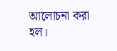আলোচনা করা হল।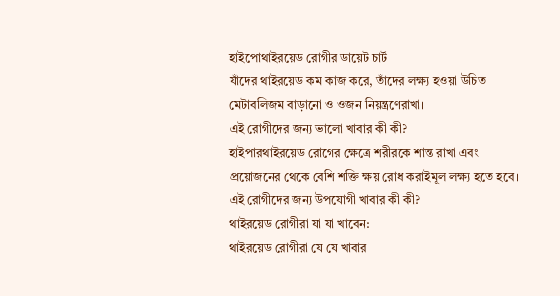হাইপোথাইরয়েড রোগীর ডায়েট চার্ট
যাঁদের থাইরয়েড কম কাজ করে, তাঁদের লক্ষ্য হওয়া উচিত মেটাবলিজম বাড়ানো ও ওজন নিয়ন্ত্রণেরাখা।
এই রোগীদের জন্য ভালো খাবার কী কী?
হাইপারথাইরয়েড রোগের ক্ষেত্রে শরীরকে শান্ত রাখা এবং প্রয়োজনের থেকে বেশি শক্তি ক্ষয় রোধ করাইমূল লক্ষ্য হতে হবে।
এই রোগীদের জন্য উপযোগী খাবার কী কী?
থাইরয়েড রোগীরা যা যা খাবেন:
থাইরয়েড রোগীরা যে যে খাবার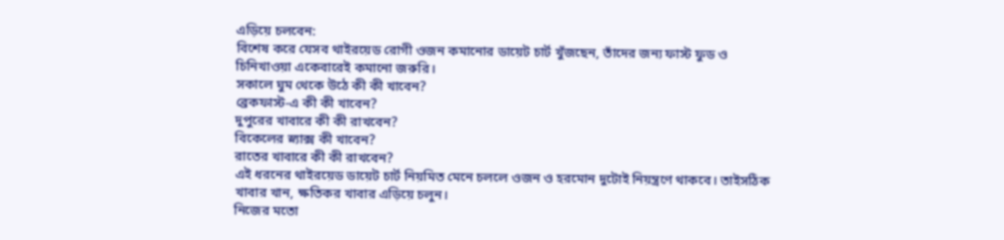এড়িয়ে চলবেন:
বিশেষ করে যেসব থাইরয়েড রোগী ওজন কমানোর ডায়েট চার্ট খুঁজছেন, তাঁদের জন্য ফাস্ট ফুড ও চিনিখাওয়া একেবারেই কমানো জরুরি।
সকালে ঘুম থেকে উঠে কী কী খাবেন?
ব্রেকফাস্ট-এ কী কী খাবেন?
দুপুরের খাবারে কী কী রাখবেন?
বিকেলের স্ন্যাক্স কী খাবেন?
রাতের খাবারে কী কী রাখবেন?
এই ধরনের থাইরয়েড ডায়েট চার্ট নিয়মিত মেনে চললে ওজন ও হরমোন দুটোই নিয়ন্ত্রণে থাকবে। তাইসঠিক খাবার খান, ক্ষতিকর খাবার এড়িয়ে চলুন।
নিজের মতো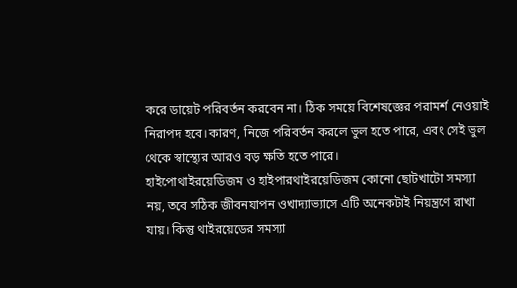করে ডায়েট পরিবর্তন করবেন না। ঠিক সময়ে বিশেষজ্ঞের পরামর্শ নেওয়াই নিরাপদ হবে।কারণ, নিজে পরিবর্তন করলে ভুল হতে পারে, এবং সেই ভুল থেকে স্বাস্থ্যের আরও বড় ক্ষতি হতে পারে।
হাইপোথাইরয়েডিজম ও হাইপারথাইরয়েডিজম কোনো ছোটখাটো সমস্যা নয়, তবে সঠিক জীবনযাপন ওখাদ্যাভ্যাসে এটি অনেকটাই নিয়ন্ত্রণে রাখা যায়। কিন্তু থাইরয়েডের সমস্যা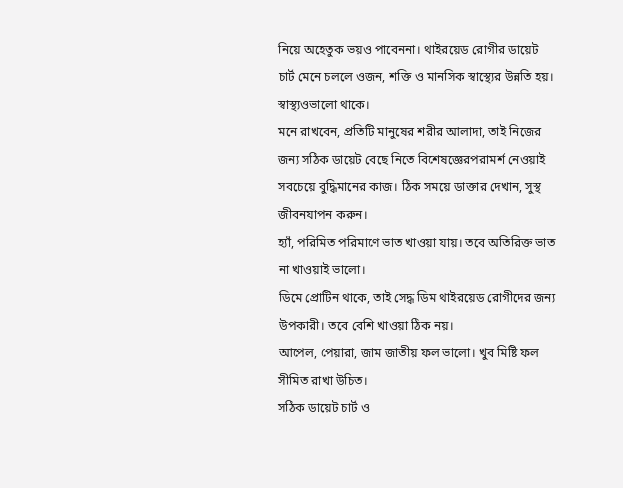নিয়ে অহেতুক ভয়ও পাবেননা। থাইরয়েড রোগীর ডায়েট চার্ট মেনে চললে ওজন, শক্তি ও মানসিক স্বাস্থ্যের উন্নতি হয়। স্বাস্থ্যওভালো থাকে।
মনে রাখবেন, প্রতিটি মানুষের শরীর আলাদা, তাই নিজের জন্য সঠিক ডায়েট বেছে নিতে বিশেষজ্ঞেরপরামর্শ নেওয়াই সবচেয়ে বুদ্ধিমানের কাজ। ঠিক সময়ে ডাক্তার দেখান, সুস্থ জীবনযাপন করুন।
হ্যাঁ, পরিমিত পরিমাণে ভাত খাওয়া যায়। তবে অতিরিক্ত ভাত না খাওয়াই ভালো।
ডিমে প্রোটিন থাকে, তাই সেদ্ধ ডিম থাইরয়েড রোগীদের জন্য উপকারী। তবে বেশি খাওয়া ঠিক নয়।
আপেল, পেয়ারা, জাম জাতীয় ফল ভালো। খুব মিষ্টি ফল সীমিত রাখা উচিত।
সঠিক ডায়েট চার্ট ও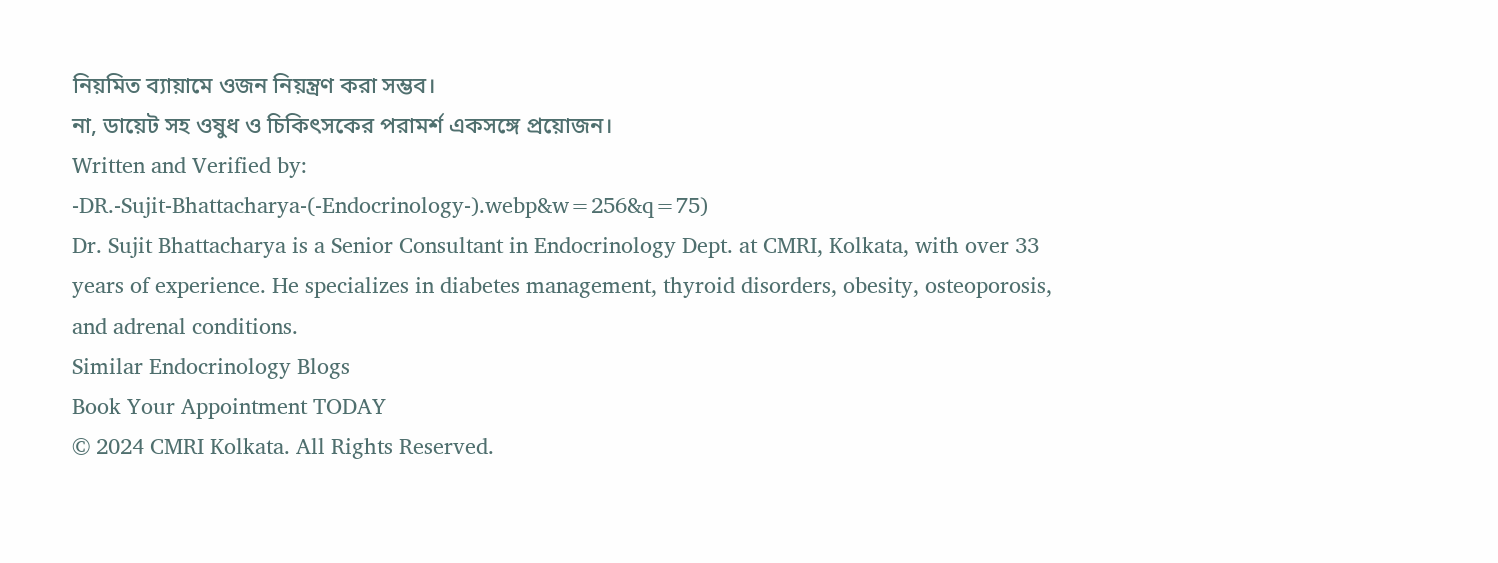নিয়মিত ব্যায়ামে ওজন নিয়ন্ত্রণ করা সম্ভব।
না, ডায়েট সহ ওষুধ ও চিকিৎসকের পরামর্শ একসঙ্গে প্রয়োজন।
Written and Verified by:
-DR.-Sujit-Bhattacharya-(-Endocrinology-).webp&w=256&q=75)
Dr. Sujit Bhattacharya is a Senior Consultant in Endocrinology Dept. at CMRI, Kolkata, with over 33 years of experience. He specializes in diabetes management, thyroid disorders, obesity, osteoporosis, and adrenal conditions.
Similar Endocrinology Blogs
Book Your Appointment TODAY
© 2024 CMRI Kolkata. All Rights Reserved.